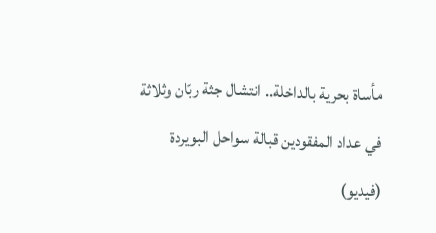مأساة بحرية بالداخلة.. انتشال جثة ربّان وثلاثة في عداد المفقودين قبالة سواحل البويردة (فيديو)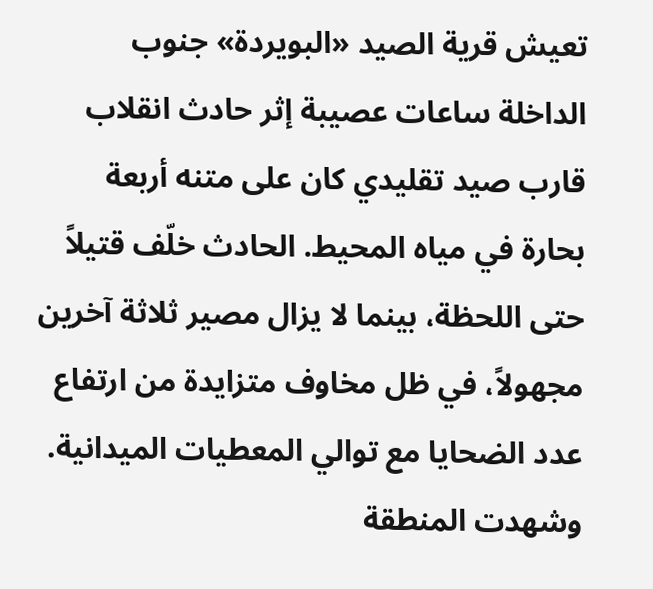تعيش قرية الصيد «البويردة» جنوب الداخلة ساعات عصيبة إثر حادث انقلاب قارب صيد تقليدي كان على متنه أربعة بحارة في مياه المحيط. الحادث خلّف قتيلاً حتى اللحظة، بينما لا يزال مصير ثلاثة آخرين مجهولاً، في ظل مخاوف متزايدة من ارتفاع عدد الضحايا مع توالي المعطيات الميدانية.
وشهدت المنطقة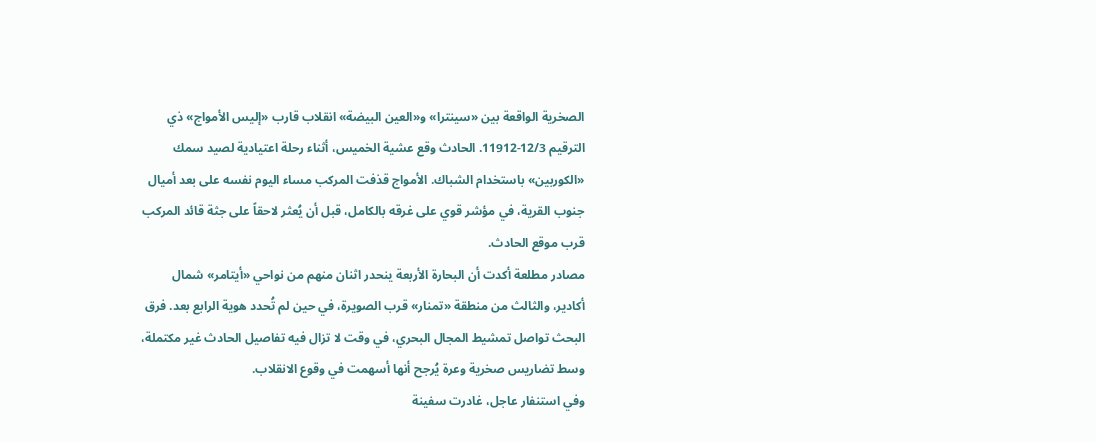الصخرية الواقعة بين «سينترا» و«العين البيضة» انقلاب قارب «إليس الأمواج» ذي الترقيم 12/3-11912. الحادث وقع عشية الخميس، أثناء رحلة اعتيادية لصيد سمك «الكوربين» باستخدام الشباك. الأمواج قذفت المركب مساء اليوم نفسه على بعد أميال جنوب القرية، في مؤشر قوي على غرقه بالكامل، قبل أن يُعثر لاحقاً على جثة قائد المركب قرب موقع الحادث.
مصادر مطلعة أكدت أن البحارة الأربعة ينحدر اثنان منهم من نواحي «أيتامر» شمال أكادير، والثالث من منطقة «تمنار» قرب الصويرة، في حين لم تُحدد هوية الرابع بعد. فرق البحث تواصل تمشيط المجال البحري، في وقت لا تزال فيه تفاصيل الحادث غير مكتملة، وسط تضاريس صخرية وعرة يُرجح أنها أسهمت في وقوع الانقلاب.
وفي استنفار عاجل، غادرت سفينة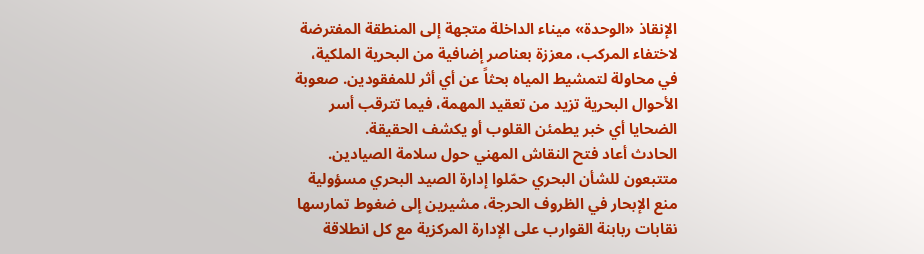الإنقاذ «الوحدة» ميناء الداخلة متجهة إلى المنطقة المفترضة لاختفاء المركب، معززة بعناصر إضافية من البحرية الملكية، في محاولة لتمشيط المياه بحثاً عن أي أثر للمفقودين. صعوبة الأحوال البحرية تزيد من تعقيد المهمة، فيما تترقب أسر الضحايا أي خبر يطمئن القلوب أو يكشف الحقيقة.
الحادث أعاد فتح النقاش المهني حول سلامة الصيادين. متتبعون للشأن البحري حمّلوا إدارة الصيد البحري مسؤولية منع الإبحار في الظروف الحرجة، مشيرين إلى ضغوط تمارسها نقابات ربابنة القوارب على الإدارة المركزية مع كل انطلاقة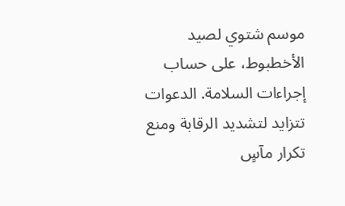موسم شتوي لصيد الأخطبوط، على حساب إجراءات السلامة. الدعوات تتزايد لتشديد الرقابة ومنع تكرار مآسٍ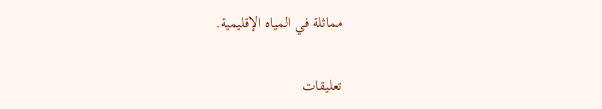مماثلة في المياه الإقليمية.

تعليقات